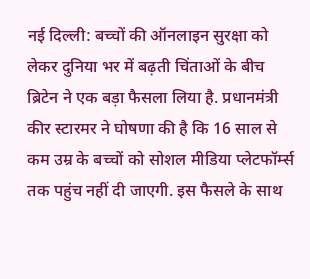नई दिल्ली: बच्चों की ऑनलाइन सुरक्षा को लेकर दुनिया भर में बढ़ती चिंताओं के बीच ब्रिटेन ने एक बड़ा फैसला लिया है. प्रधानमंत्री कीर स्टारमर ने घोषणा की है कि 16 साल से कम उम्र के बच्चों को सोशल मीडिया प्लेटफॉर्म्स तक पहुंच नहीं दी जाएगी. इस फैसले के साथ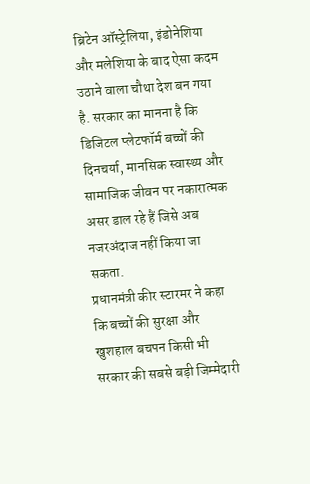ब्रिटेन ऑस्ट्रेलिया, इंडोनेशिया और मलेशिया के बाद ऐसा कदम उठाने वाला चौथा देश बन गया है. सरकार का मानना है कि डिजिटल प्लेटफॉर्म बच्चों की दिनचर्या, मानसिक स्वास्थ्य और सामाजिक जीवन पर नकारात्मक असर डाल रहे हैं जिसे अब नजरअंदाज नहीं किया जा सकता.
प्रधानमंत्री कीर स्टारमर ने कहा कि बच्चों की सुरक्षा और खुशहाल बचपन किसी भी सरकार की सबसे बड़ी जिम्मेदारी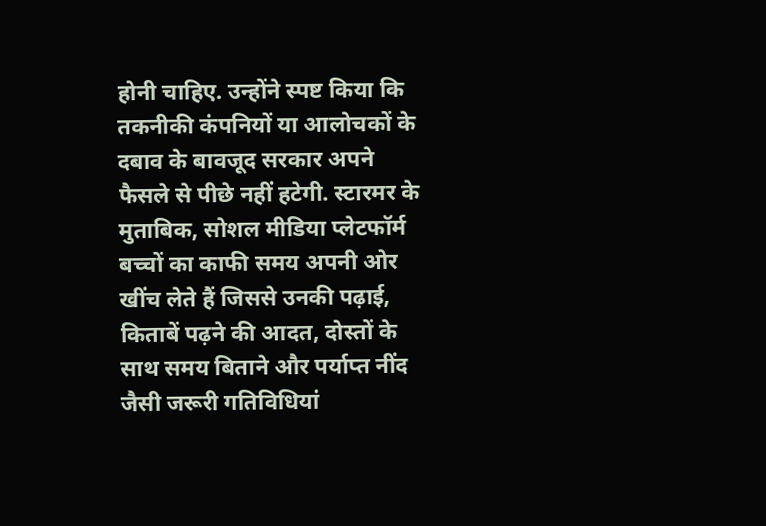होनी चाहिए. उन्होंने स्पष्ट किया कि तकनीकी कंपनियों या आलोचकों के दबाव के बावजूद सरकार अपने फैसले से पीछे नहीं हटेगी. स्टारमर के मुताबिक, सोशल मीडिया प्लेटफॉर्म बच्चों का काफी समय अपनी ओर खींच लेते हैं जिससे उनकी पढ़ाई, किताबें पढ़ने की आदत, दोस्तों के साथ समय बिताने और पर्याप्त नींद जैसी जरूरी गतिविधियां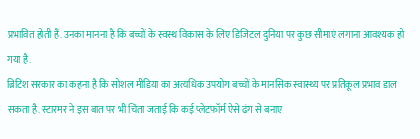प्रभावित होती हैं. उनका मानना है कि बच्चों के स्वस्थ विकास के लिए डिजिटल दुनिया पर कुछ सीमाएं लगाना आवश्यक हो गया है.
ब्रिटिश सरकार का कहना है कि सोशल मीडिया का अत्यधिक उपयोग बच्चों के मानसिक स्वास्थ्य पर प्रतिकूल प्रभाव डाल सकता है. स्टारमर ने इस बात पर भी चिंता जताई कि कई प्लेटफॉर्म ऐसे ढंग से बनाए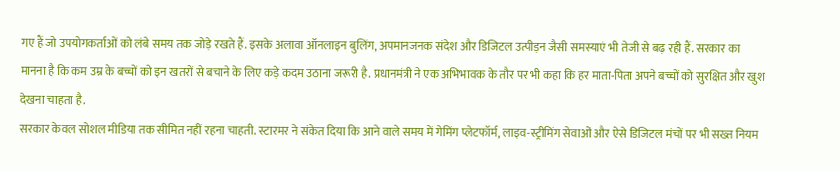गए हैं जो उपयोगकर्ताओं को लंबे समय तक जोड़े रखते हैं. इसके अलावा ऑनलाइन बुलिंग, अपमानजनक संदेश और डिजिटल उत्पीड़न जैसी समस्याएं भी तेजी से बढ़ रही हैं. सरकार का मानना है कि कम उम्र के बच्चों को इन खतरों से बचाने के लिए कड़े कदम उठाना जरूरी है. प्रधानमंत्री ने एक अभिभावक के तौर पर भी कहा कि हर माता-पिता अपने बच्चों को सुरक्षित और खुश देखना चाहता है.
सरकार केवल सोशल मीडिया तक सीमित नहीं रहना चाहती. स्टारमर ने संकेत दिया कि आने वाले समय में गेमिंग प्लेटफॉर्म, लाइव-स्ट्रीमिंग सेवाओं और ऐसे डिजिटल मंचों पर भी सख्त नियम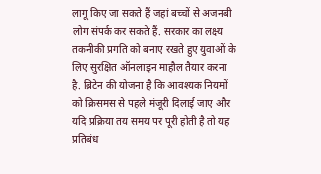लागू किए जा सकते हैं जहां बच्चों से अजनबी लोग संपर्क कर सकते हैं. सरकार का लक्ष्य तकनीकी प्रगति को बनाए रखते हुए युवाओं के लिए सुरक्षित ऑनलाइन माहौल तैयार करना है. ब्रिटेन की योजना है कि आवश्यक नियमों को क्रिसमस से पहले मंजूरी दिलाई जाए और यदि प्रक्रिया तय समय पर पूरी होती है तो यह प्रतिबंध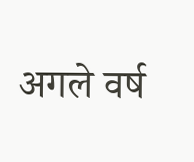अगले वर्ष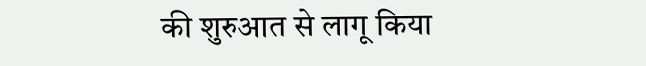की शुरुआत से लागू किया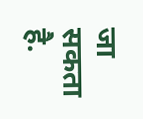जा सकता है.